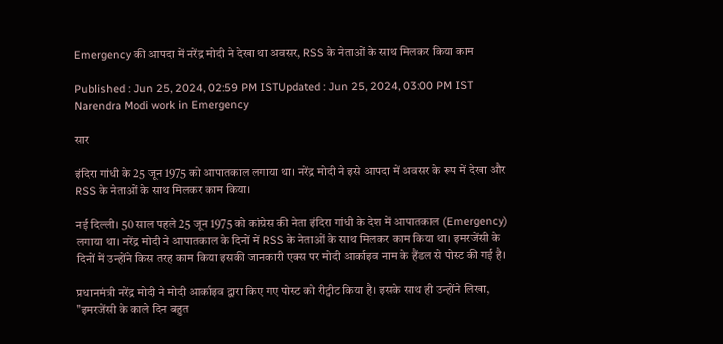Emergency की आपदा में नरेंद्र मोदी ने देखा था अवसर, RSS के नेताओं के साथ मिलकर किया काम

Published : Jun 25, 2024, 02:59 PM ISTUpdated : Jun 25, 2024, 03:00 PM IST
Narendra Modi work in Emergency

सार

इंदिरा गांधी के 25 जून 1975 को आपातकाल लगाया था। नरेंद्र मोदी ने इसे आपदा में अवसर के रूप में देखा और RSS के नेताओं के साथ मिलकर काम किया।

नई दिल्ली। 50 साल पहले 25 जून 1975 को कांग्रेस की नेता इंदिरा गांधी के देश में आपातकाल (Emergency) लगाया था। नरेंद्र मोदी ने आपातकाल के दिनों में RSS के नेताओं के साथ मिलकर काम किया था। इमरजेंसी के दिनों में उन्होंने किस तरह काम किया इसकी जानकारी एक्स पर मोदी आर्काइव नाम के हैंडल से पोस्ट की गई है।

प्रधानमंत्री नरेंद्र मोदी ने मोदी आर्काइव द्वारा किए गए पोस्ट को रीट्वीट किया है। इसके साथ ही उन्होंने लिखा, "इमरजेंसी के काले दिन बहुत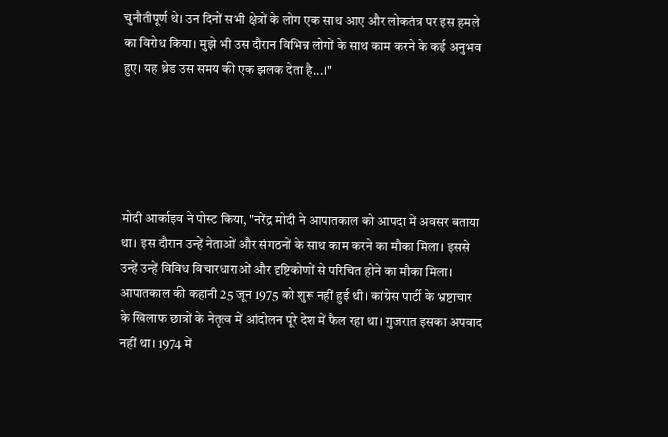चुनौतीपूर्ण थे। उन दिनों सभी क्षेत्रों के लोग एक साथ आए और लोकतंत्र पर इस हमले का विरोध किया। मुझे भी उस दौरान विभिन्न लोगों के साथ काम करने के कई अनुभव हुए। यह थ्रेड उस समय की एक झलक देता है...।"





मोदी आर्काइव ने पोस्ट किया, "नरेंद्र मोदी ने आपातकाल को आपदा में अवसर बताया था। इस दौरान उन्हें नेताओं और संगठनों के साथ काम करने का मौका मिला। इससे उन्हें उन्हें विविध विचारधाराओं और दृष्टिकोणों से परिचित होने का मौका मिला। आपातकाल की कहानी 25 जून 1975 को शुरू नहीं हुई थी। कांग्रेस पार्टी के भ्रष्टाचार के खिलाफ छात्रों के नेतृत्व में आंदोलन पूरे देश में फैल रहा था। गुजरात इसका अपवाद नहीं था। 1974 में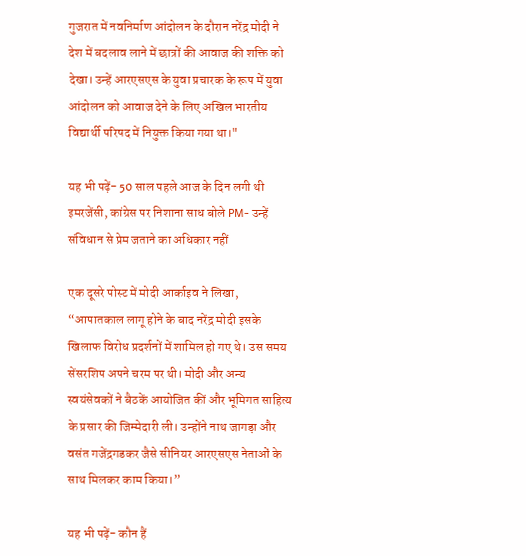गुजरात में नवनिर्माण आंदोलन के दौरान नरेंद्र मोदी ने देश में बदलाव लाने में छात्रों की आवाज की शक्ति को देखा। उन्हें आरएसएस के युवा प्रचारक के रूप में युवा आंदोलन को आवाज देने के लिए अखिल भारतीय विद्यार्थी परिषद में नियुक्त किया गया था।"

यह भी पढ़ें- 50 साल पहले आज के दिन लगी थी इमरजेंसी, कांग्रेस पर निशाना साध बोले PM- उन्हें संविधान से प्रेम जताने का अधिकार नहीं

एक दूसरे पोस्ट में मोदी आर्काइव ने लिखा, “आपातकाल लागू होने के बाद नरेंद्र मोदी इसके खिलाफ विरोध प्रदर्शनों में शामिल हो गए थे। उस समय सेंसरशिप अपने चरम पर थी। मोदी और अन्य स्वयंसेवकों ने बैठकें आयोजित कीं और भूमिगत साहित्य के प्रसार की जिम्मेदारी ली। उन्होंने नाथ जागड़ा और वसंत गजेंद्रगडकर जैसे सीनियर आरएसएस नेताओं के साथ मिलकर काम किया।”

यह भी पढ़ें- कौन हैं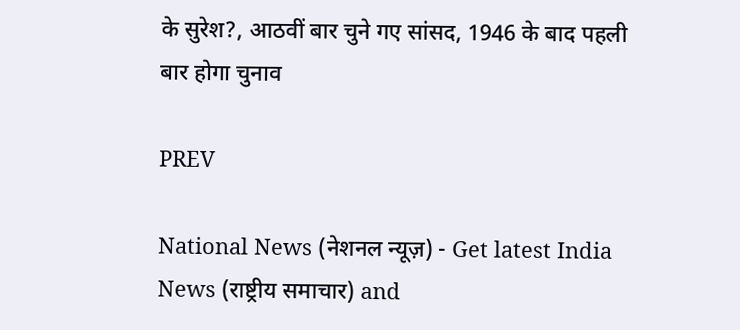के सुरेश?, आठवीं बार चुने गए सांसद, 1946 के बाद पहली बार होगा चुनाव

PREV

National News (नेशनल न्यूज़) - Get latest India News (राष्ट्रीय समाचार) and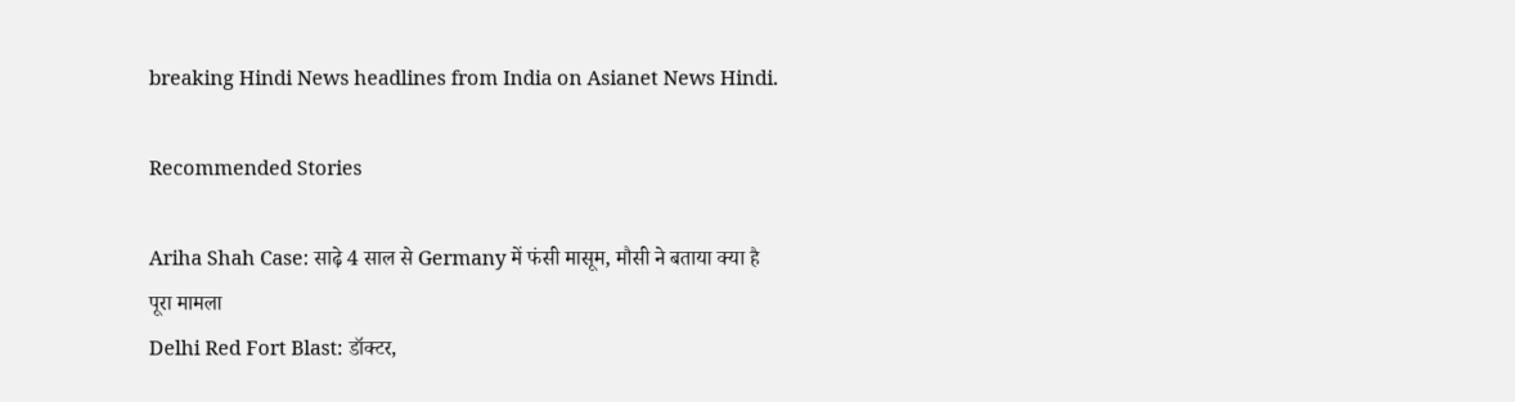breaking Hindi News headlines from India on Asianet News Hindi.

Recommended Stories

Ariha Shah Case: साढ़े 4 साल से Germany में फंसी मासूम, मौसी ने बताया क्या है पूरा मामला
Delhi Red Fort Blast: डॉक्टर,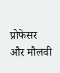प्रोफेसर और मौलवी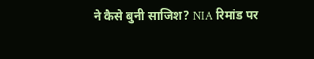ने कैसे बुनी साजिश? NIA रिमांड पर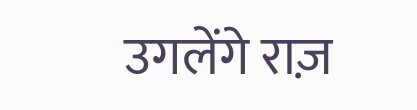उगलेंगे राज़